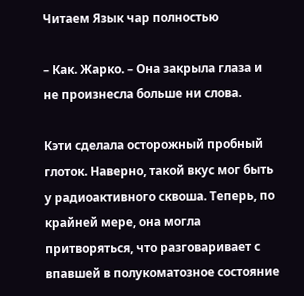Читаем Язык чар полностью

– Как. Жарко. – Она закрыла глаза и не произнесла больше ни слова.

Кэти сделала осторожный пробный глоток. Наверно, такой вкус мог быть у радиоактивного сквоша. Теперь, по крайней мере, она могла притворяться, что разговаривает с впавшей в полукоматозное состояние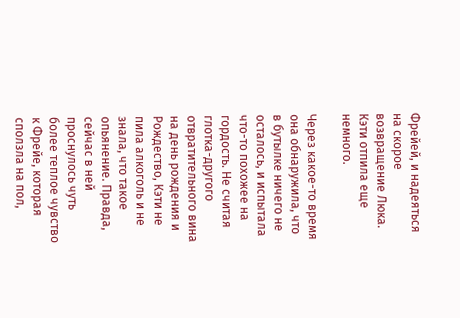Фрейей, и надеяться на скорое возвращение Люка. Кэти отпила еще немного.

Через какое-то время она обнаружила, что в бутылке ничего не осталось, и испытала что-то похожее на гордость. Не считая глотка-другого отвратительного вина на день рождения и Рождество, Кэти не пила алкоголь и не знала, что такое опьянение. Правда, сейчас в ней проснулось чуть более теплое чувство к Фрейе, которая сползла на пол,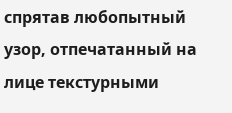спрятав любопытный узор, отпечатанный на лице текстурными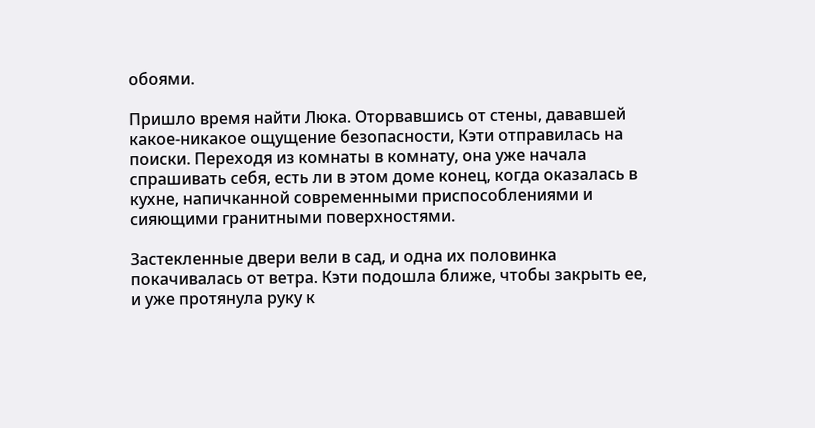обоями.

Пришло время найти Люка. Оторвавшись от стены, дававшей какое-никакое ощущение безопасности, Кэти отправилась на поиски. Переходя из комнаты в комнату, она уже начала спрашивать себя, есть ли в этом доме конец, когда оказалась в кухне, напичканной современными приспособлениями и сияющими гранитными поверхностями.

Застекленные двери вели в сад, и одна их половинка покачивалась от ветра. Кэти подошла ближе, чтобы закрыть ее, и уже протянула руку к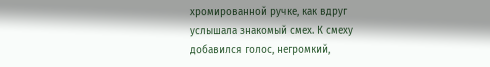хромированной ручке, как вдруг услышала знакомый смех. К смеху добавился голос, негромкий,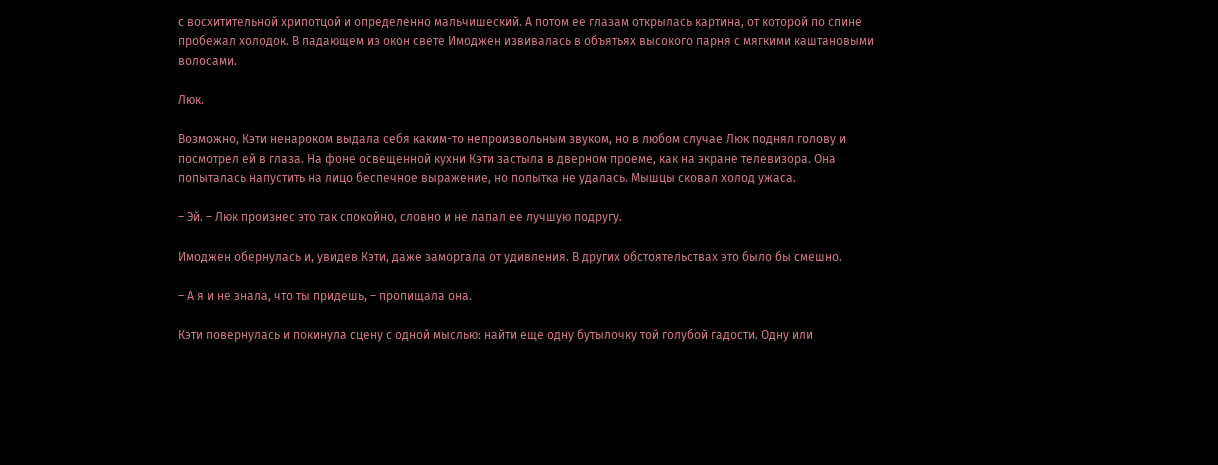с восхитительной хрипотцой и определенно мальчишеский. А потом ее глазам открылась картина, от которой по спине пробежал холодок. В падающем из окон свете Имоджен извивалась в объятьях высокого парня с мягкими каштановыми волосами.

Люк.

Возможно, Кэти ненароком выдала себя каким-то непроизвольным звуком, но в любом случае Люк поднял голову и посмотрел ей в глаза. На фоне освещенной кухни Кэти застыла в дверном проеме, как на экране телевизора. Она попыталась напустить на лицо беспечное выражение, но попытка не удалась. Мышцы сковал холод ужаса.

– Эй. – Люк произнес это так спокойно, словно и не лапал ее лучшую подругу.

Имоджен обернулась и, увидев Кэти, даже заморгала от удивления. В других обстоятельствах это было бы смешно.

– А я и не знала, что ты придешь, – пропищала она.

Кэти повернулась и покинула сцену с одной мыслью: найти еще одну бутылочку той голубой гадости. Одну или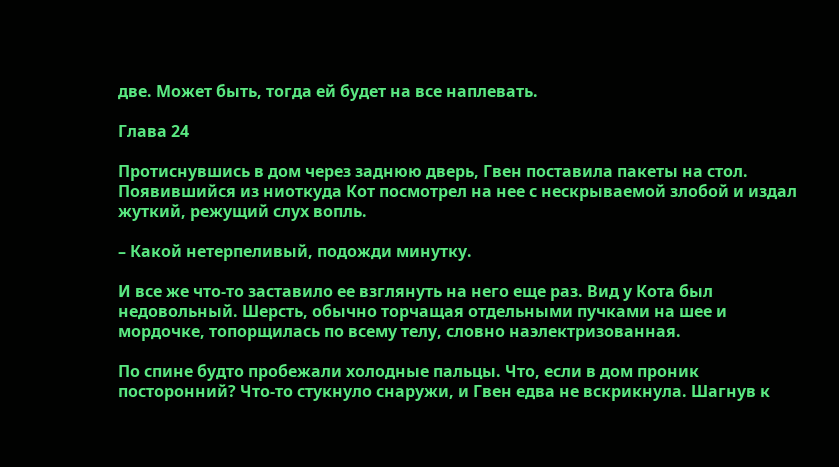две. Может быть, тогда ей будет на все наплевать.

Глава 24

Протиснувшись в дом через заднюю дверь, Гвен поставила пакеты на стол. Появившийся из ниоткуда Кот посмотрел на нее с нескрываемой злобой и издал жуткий, режущий слух вопль.

– Какой нетерпеливый, подожди минутку.

И все же что-то заставило ее взглянуть на него еще раз. Вид у Кота был недовольный. Шерсть, обычно торчащая отдельными пучками на шее и мордочке, топорщилась по всему телу, словно наэлектризованная.

По спине будто пробежали холодные пальцы. Что, если в дом проник посторонний? Что-то стукнуло снаружи, и Гвен едва не вскрикнула. Шагнув к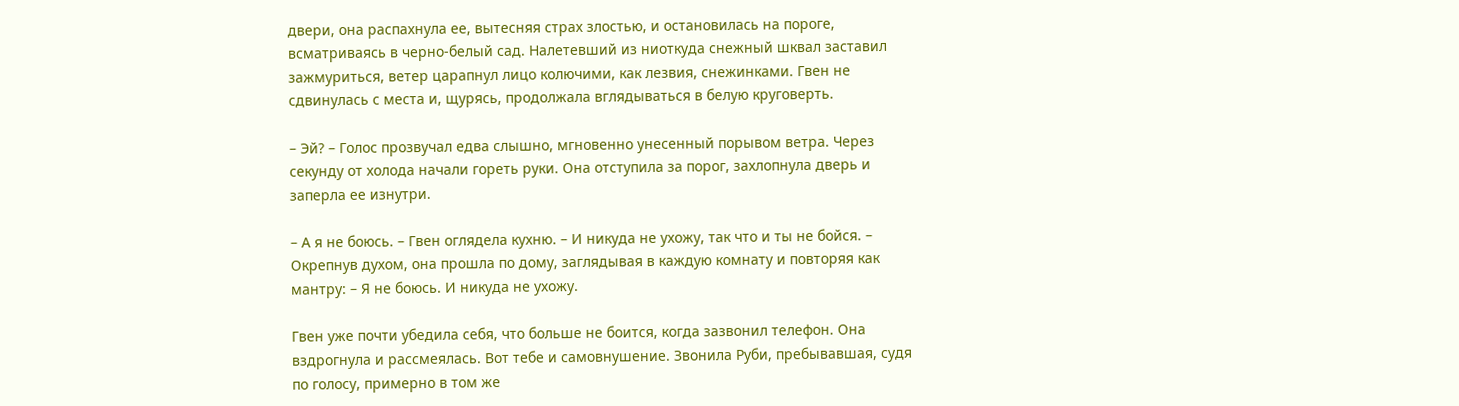двери, она распахнула ее, вытесняя страх злостью, и остановилась на пороге, всматриваясь в черно-белый сад. Налетевший из ниоткуда снежный шквал заставил зажмуриться, ветер царапнул лицо колючими, как лезвия, снежинками. Гвен не сдвинулась с места и, щурясь, продолжала вглядываться в белую круговерть.

– Эй? – Голос прозвучал едва слышно, мгновенно унесенный порывом ветра. Через секунду от холода начали гореть руки. Она отступила за порог, захлопнула дверь и заперла ее изнутри.

– А я не боюсь. – Гвен оглядела кухню. – И никуда не ухожу, так что и ты не бойся. – Окрепнув духом, она прошла по дому, заглядывая в каждую комнату и повторяя как мантру: – Я не боюсь. И никуда не ухожу.

Гвен уже почти убедила себя, что больше не боится, когда зазвонил телефон. Она вздрогнула и рассмеялась. Вот тебе и самовнушение. Звонила Руби, пребывавшая, судя по голосу, примерно в том же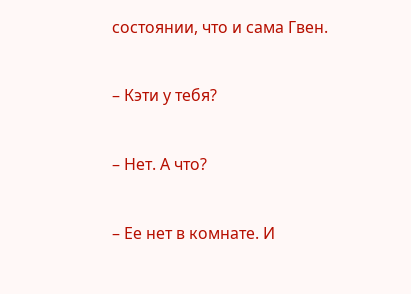состоянии, что и сама Гвен.

– Кэти у тебя?

– Нет. А что?

– Ее нет в комнате. И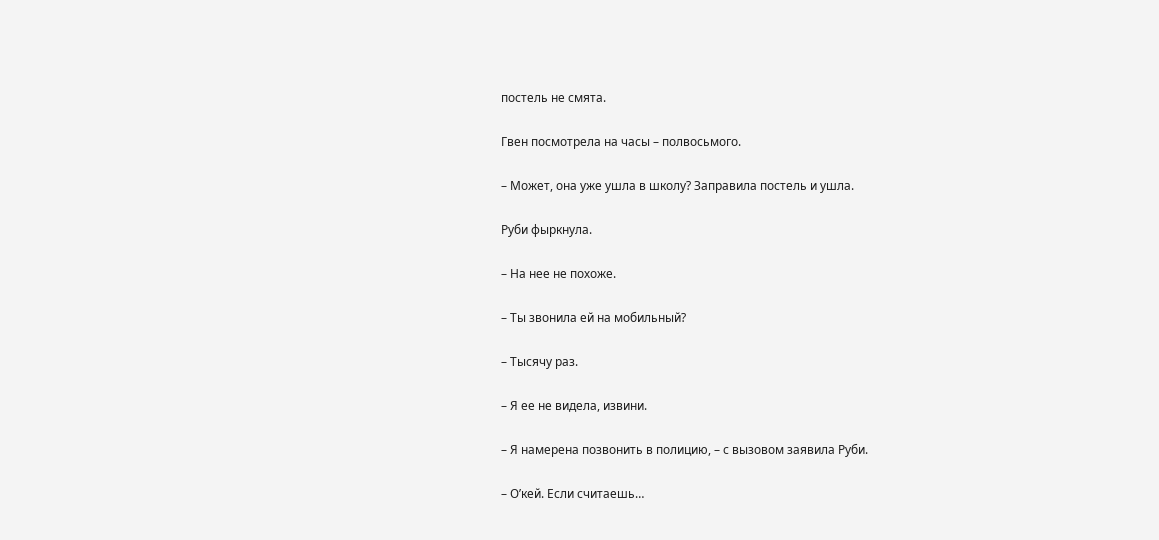постель не смята.

Гвен посмотрела на часы – полвосьмого.

– Может, она уже ушла в школу? Заправила постель и ушла.

Руби фыркнула.

– На нее не похоже.

– Ты звонила ей на мобильный?

– Тысячу раз.

– Я ее не видела, извини.

– Я намерена позвонить в полицию, – с вызовом заявила Руби.

– О’кей. Если считаешь…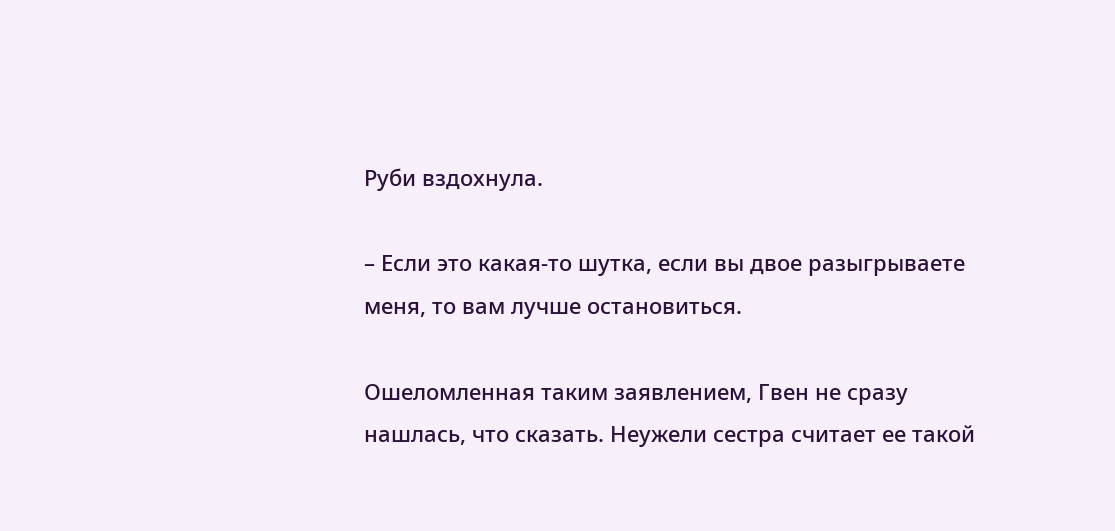Руби вздохнула.

– Если это какая-то шутка, если вы двое разыгрываете меня, то вам лучше остановиться.

Ошеломленная таким заявлением, Гвен не сразу нашлась, что сказать. Неужели сестра считает ее такой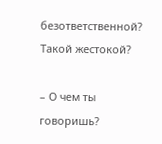безответственной? Такой жестокой?

– О чем ты говоришь?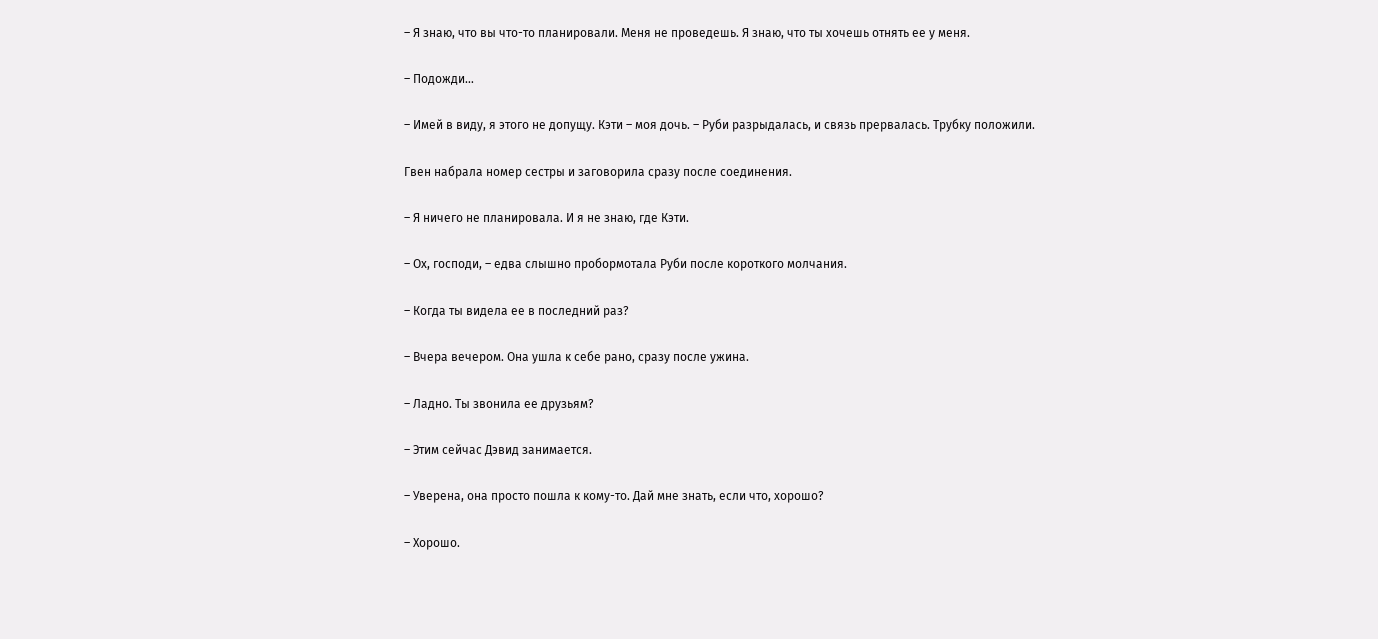– Я знаю, что вы что-то планировали. Меня не проведешь. Я знаю, что ты хочешь отнять ее у меня.

– Подожди…

– Имей в виду, я этого не допущу. Кэти – моя дочь. – Руби разрыдалась, и связь прервалась. Трубку положили.

Гвен набрала номер сестры и заговорила сразу после соединения.

– Я ничего не планировала. И я не знаю, где Кэти.

– Ох, господи, – едва слышно пробормотала Руби после короткого молчания.

– Когда ты видела ее в последний раз?

– Вчера вечером. Она ушла к себе рано, сразу после ужина.

– Ладно. Ты звонила ее друзьям?

– Этим сейчас Дэвид занимается.

– Уверена, она просто пошла к кому-то. Дай мне знать, если что, хорошо?

– Хорошо.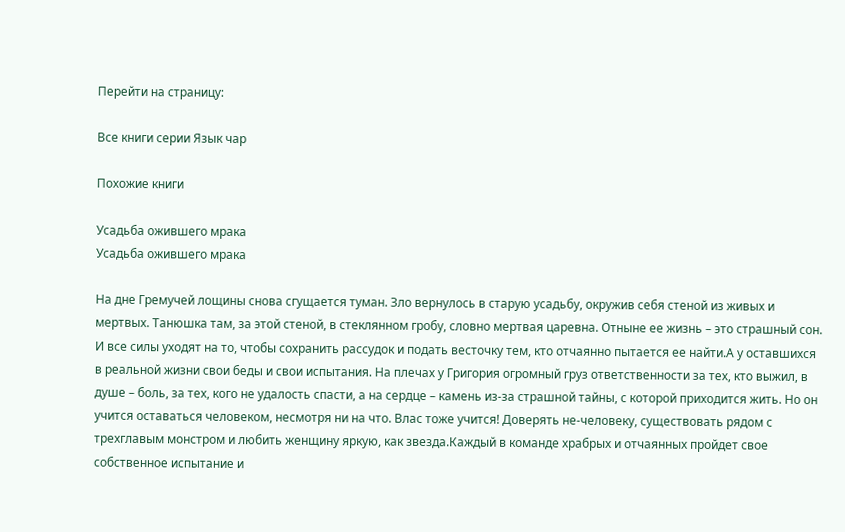Перейти на страницу:

Все книги серии Язык чар

Похожие книги

Усадьба ожившего мрака
Усадьба ожившего мрака

На дне Гремучей лощины снова сгущается туман. Зло вернулось в старую усадьбу, окружив себя стеной из живых и мертвых. Танюшка там, за этой стеной, в стеклянном гробу, словно мертвая царевна. Отныне ее жизнь – это страшный сон. И все силы уходят на то, чтобы сохранить рассудок и подать весточку тем, кто отчаянно пытается ее найти.А у оставшихся в реальной жизни свои беды и свои испытания. На плечах у Григория огромный груз ответственности за тех, кто выжил, в душе – боль, за тех, кого не удалость спасти, а на сердце – камень из-за страшной тайны, с которой приходится жить. Но он учится оставаться человеком, несмотря ни на что. Влас тоже учится! Доверять не-человеку, существовать рядом с трехглавым монстром и любить женщину яркую, как звезда.Каждый в команде храбрых и отчаянных пройдет свое собственное испытание и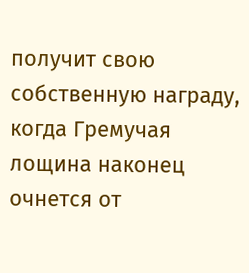получит свою собственную награду, когда Гремучая лощина наконец очнется от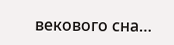векового сна…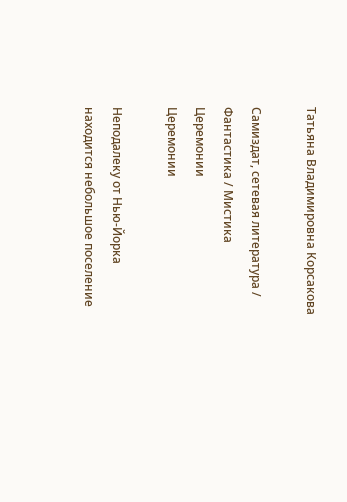Татьяна Владимировна Корсакова

Самиздат, сетевая литература / Фантастика / Мистика
Церемонии
Церемонии

Неподалеку от Нью-Йорка находится небольшое поселение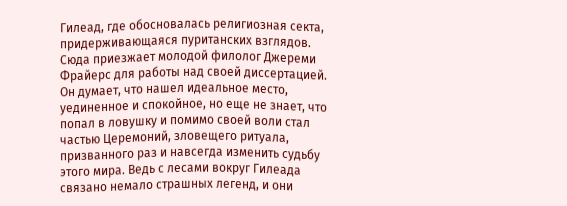Гилеад, где обосновалась религиозная секта, придерживающаяся пуританских взглядов. Сюда приезжает молодой филолог Джереми Фрайерс для работы над своей диссертацией. Он думает, что нашел идеальное место, уединенное и спокойное, но еще не знает, что попал в ловушку и помимо своей воли стал частью Церемоний, зловещего ритуала, призванного раз и навсегда изменить судьбу этого мира. Ведь с лесами вокруг Гилеада связано немало страшных легенд, и они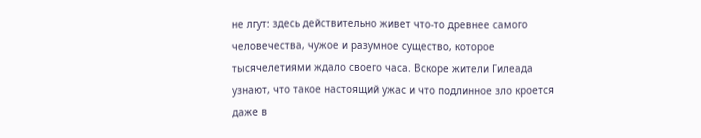не лгут: здесь действительно живет что-то древнее самого человечества, чужое и разумное существо, которое тысячелетиями ждало своего часа. Вскоре жители Гилеада узнают, что такое настоящий ужас и что подлинное зло кроется даже в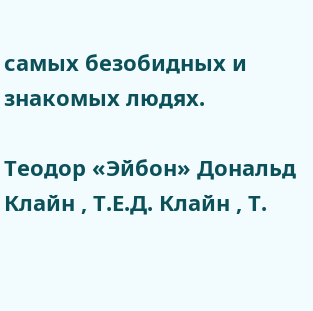самых безобидных и знакомых людях.

Теодор «Эйбон» Дональд Клайн , Т.Е.Д. Клайн , Т.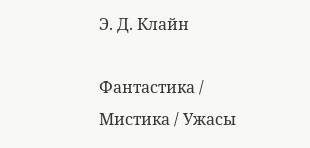Э. Д. Клайн

Фантастика / Мистика / Ужасы